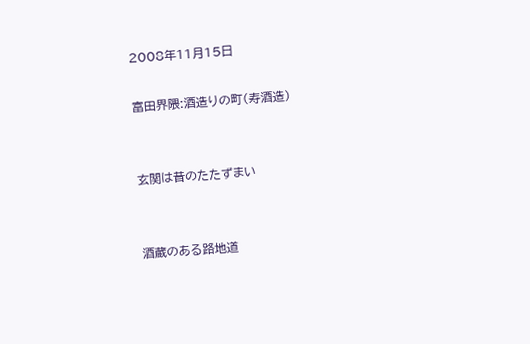2008年11月15日

富田界隈:酒造りの町(寿酒造)


玄関は昔のたたずまい


酒蔵のある路地道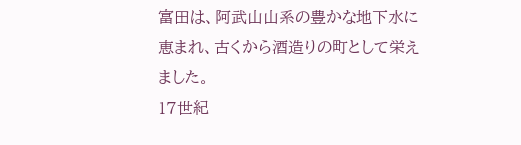富田は、阿武山山系の豊かな地下水に恵まれ、古くから酒造りの町として栄えました。
17世紀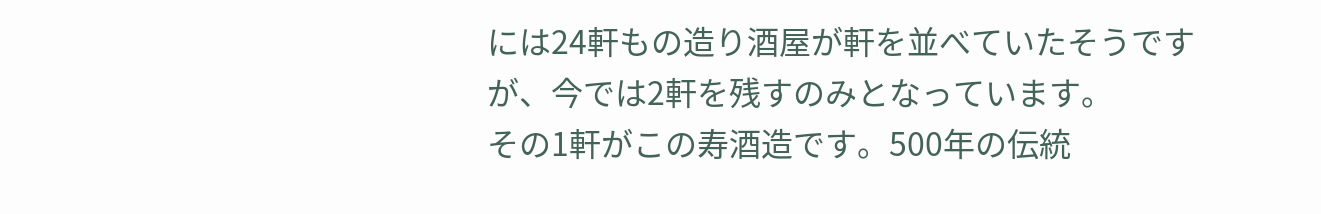には24軒もの造り酒屋が軒を並べていたそうですが、今では2軒を残すのみとなっています。
その1軒がこの寿酒造です。500年の伝統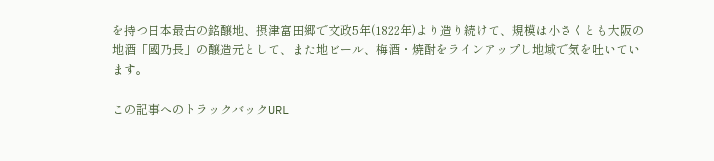を持つ日本最古の銘醸地、摂津富田郷で文政5年(1822年)より造り続けて、規模は小さくとも大阪の地酒「國乃長」の醸造元として、また地ビール、梅酒・焼酎をラインアップし地域で気を吐いています。

この記事へのトラックバックURL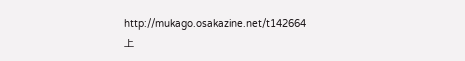http://mukago.osakazine.net/t142664
上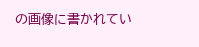の画像に書かれてい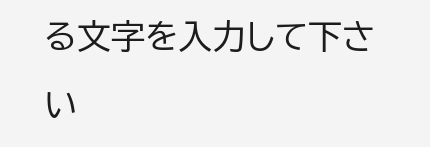る文字を入力して下さい